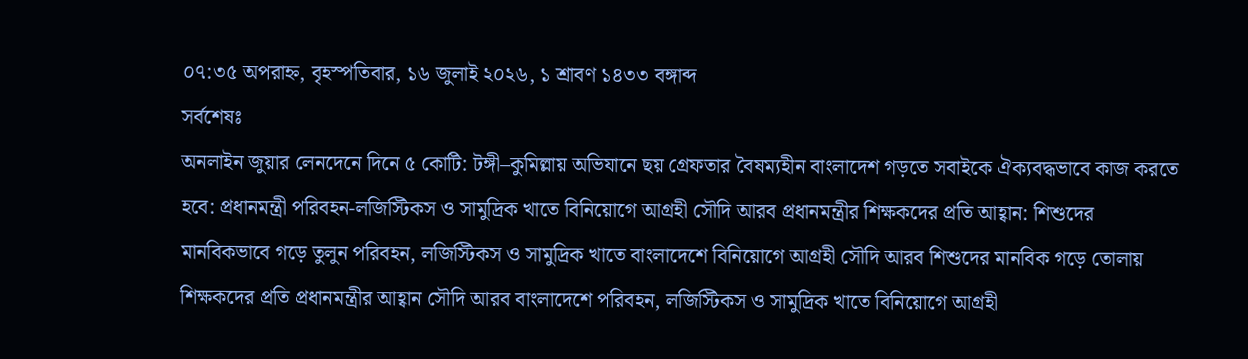০৭:৩৫ অপরাহ্ন, বৃহস্পতিবার, ১৬ জুলাই ২০২৬, ১ শ্রাবণ ১৪৩৩ বঙ্গাব্দ
সর্বশেষঃ
অনলাইন জুয়ার লেনদেনে দিনে ৫ কোটি: টঙ্গী–কুমিল্লায় অভিযানে ছয় গ্রেফতার বৈষম্যহীন বাংলাদেশ গড়তে সবাইকে ঐক্যবদ্ধভাবে কাজ করতে হবে: প্রধানমন্ত্রী পরিবহন-লজিস্টিকস ও সামুদ্রিক খাতে বিনিয়োগে আগ্রহী সৌদি আরব প্রধানমন্ত্রীর শিক্ষকদের প্রতি আহ্বান: শিশুদের মানবিকভাবে গড়ে তুলুন পরিবহন, লজিস্টিকস ও সামুদ্রিক খাতে বাংলাদেশে বিনিয়োগে আগ্রহী সৌদি আরব শিশুদের মানবিক গড়ে তোলায় শিক্ষকদের প্রতি প্রধানমন্ত্রীর আহ্বান সৌদি আরব বাংলাদেশে পরিবহন, লজিস্টিকস ও সামুদ্রিক খাতে বিনিয়োগে আগ্রহী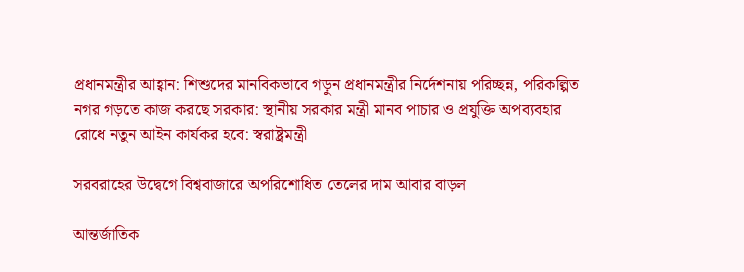প্রধানমন্ত্রীর আহ্বান: শিশুদের মানবিকভাবে গড়ুন প্রধানমন্ত্রীর নির্দেশনায় পরিচ্ছন্ন, পরিকল্পিত নগর গড়তে কাজ করছে সরকার: স্থানীয় সরকার মন্ত্রী মানব পাচার ও প্রযুক্তি অপব্যবহার রোধে নতুন আইন কার্যকর হবে: স্বরাষ্ট্রমন্ত্রী

সরবরাহের উদ্বেগে বিশ্ববাজারে অপরিশোধিত তেলের দাম আবার বাড়ল

আন্তর্জাতিক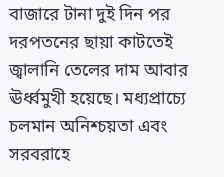বাজারে টানা দুই দিন পর দরপতনের ছায়া কাটতেই জ্বালানি তেলের দাম আবার ঊর্ধ্বমুখী হয়েছে। মধ্যপ্রাচ্যে চলমান অনিশ্চয়তা এবং সরবরাহে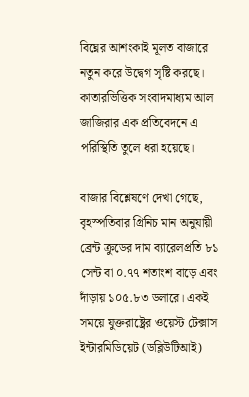বিঘ্নের আশংকাই মূলত বাজারে নতুন করে উদ্বেগ সৃষ্টি করছে। কাতারভিত্তিক সংবাদমাধ্যম আল জাজিরার এক প্রতিবেদনে এ পরিস্থিতি তুলে ধরা হয়েছে।

বাজার বিশ্লেষণে দেখা গেছে, বৃহস্পতিবার গ্রিনিচ মান অনুযায়ী ব্রেন্ট ক্রুডের দাম ব্যারেলপ্রতি ৮১ সেন্ট বা ০.৭৭ শতাংশ বাড়ে এবং দাঁড়ায় ১০৫.৮৩ ডলারে। একই সময়ে যুক্তরাষ্ট্রের ওয়েস্ট টেক্সাস ইন্টারমিডিয়েট (ডব্লিউটিআই)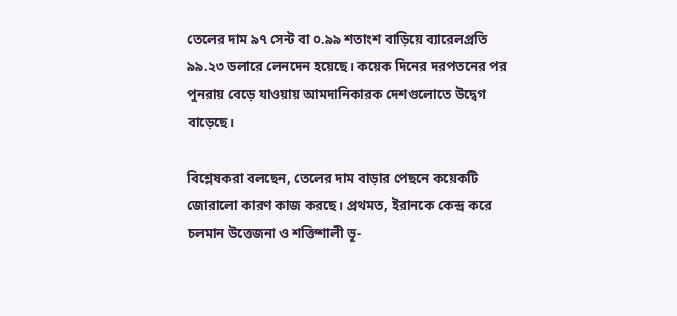তেলের দাম ৯৭ সেন্ট বা ০.৯৯ শতাংশ বাড়িয়ে ব্যারেলপ্রতি ৯৯.২৩ ডলারে লেনদেন হয়েছে। কয়েক দিনের দরপতনের পর পুনরায় বেড়ে যাওয়ায় আমদানিকারক দেশগুলোতে উদ্বেগ বাড়েছে।

বিশ্লেষকরা বলছেন, তেলের দাম বাড়ার পেছনে কয়েকটি জোরালো কারণ কাজ করছে। প্রথমত, ইরানকে কেন্দ্র করে চলমান উত্তেজনা ও শক্তিশালী ভূ-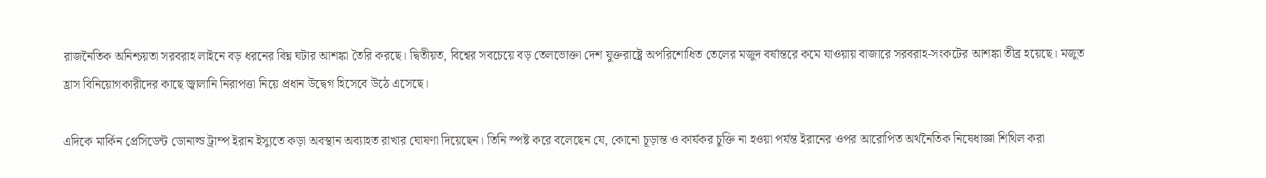রাজনৈতিক অনিশ্চয়তা সরবরাহ লাইনে বড় ধরনের বিঘ্ন ঘটার আশঙ্কা তৈরি করছে। দ্বিতীয়ত, বিশ্বের সবচেয়ে বড় তেলভোক্তা দেশ যুক্তরাষ্ট্রে অপরিশোধিত তেলের মজুদ বর্ষান্তরে কমে যাওয়ায় বাজারে সরবরাহ-সংকটের আশঙ্কা তীব্র হয়েছে। মজুত হ্রাস বিনিয়োগকারীদের কাছে জ্বালানি নিরাপত্তা নিয়ে প্রধান উদ্বেগ হিসেবে উঠে এসেছে।

এদিকে মার্কিন প্রেসিডেন্ট ডোনাল্ড ট্রাম্প ইরান ইস্যুতে কড়া অবস্থান অব্যাহত রাখার ঘোষণা দিয়েছেন। তিনি স্পষ্ট করে বলেছেন যে, কোনো চূড়ান্ত ও কার্যকর চুক্তি না হওয়া পর্যন্ত ইরানের ওপর আরোপিত অর্থনৈতিক নিষেধাজ্ঞা শিথিল করা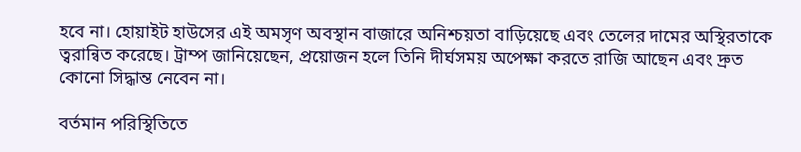হবে না। হোয়াইট হাউসের এই অমসৃণ অবস্থান বাজারে অনিশ্চয়তা বাড়িয়েছে এবং তেলের দামের অস্থিরতাকে ত্বরান্বিত করেছে। ট্রাম্প জানিয়েছেন, প্রয়োজন হলে তিনি দীর্ঘসময় অপেক্ষা করতে রাজি আছেন এবং দ্রুত কোনো সিদ্ধান্ত নেবেন না।

বর্তমান পরিস্থিতিতে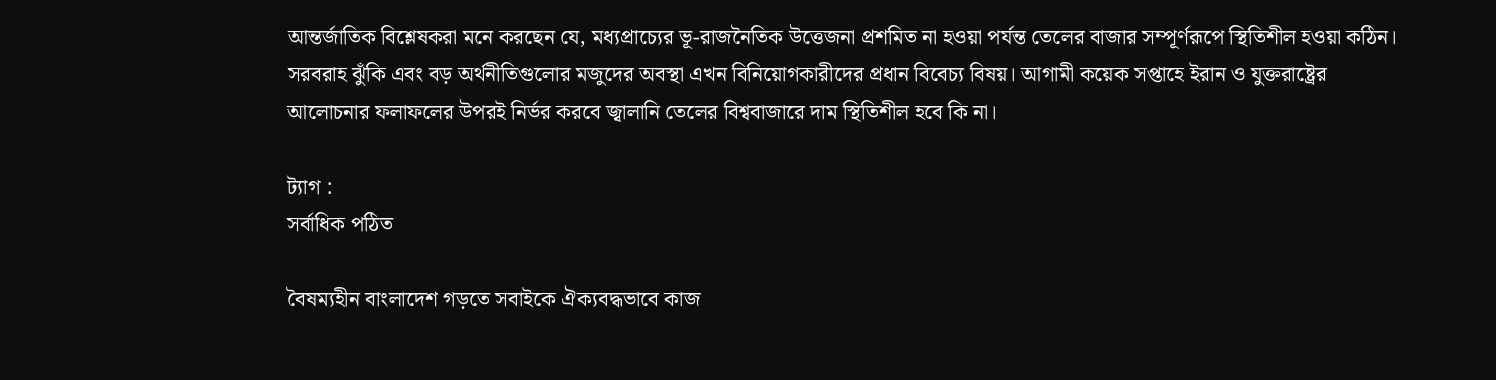আন্তর্জাতিক বিশ্লেষকরা মনে করছেন যে, মধ্যপ্রাচ্যের ভূ-রাজনৈতিক উত্তেজনা প্রশমিত না হওয়া পর্যন্ত তেলের বাজার সম্পূর্ণরূপে স্থিতিশীল হওয়া কঠিন। সরবরাহ ঝুঁকি এবং বড় অর্থনীতিগুলোর মজুদের অবস্থা এখন বিনিয়োগকারীদের প্রধান বিবেচ্য বিষয়। আগামী কয়েক সপ্তাহে ইরান ও যুক্তরাষ্ট্রের আলোচনার ফলাফলের উপরই নির্ভর করবে জ্বালানি তেলের বিশ্ববাজারে দাম স্থিতিশীল হবে কি না।

ট্যাগ :
সর্বাধিক পঠিত

বৈষম্যহীন বাংলাদেশ গড়তে সবাইকে ঐক্যবদ্ধভাবে কাজ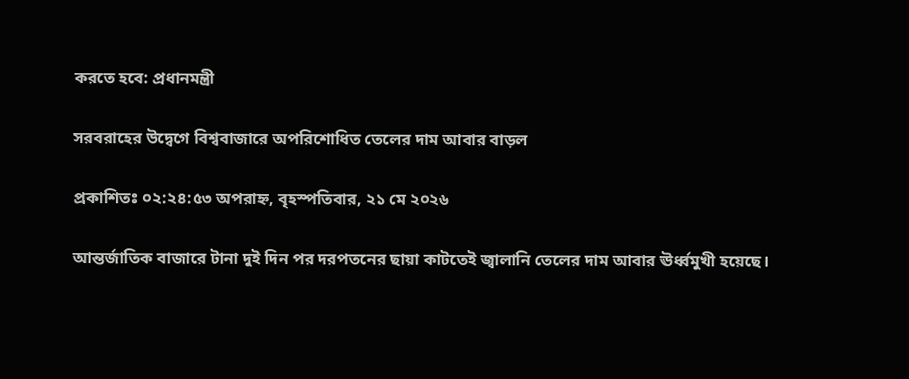করতে হবে: প্রধানমন্ত্রী

সরবরাহের উদ্বেগে বিশ্ববাজারে অপরিশোধিত তেলের দাম আবার বাড়ল

প্রকাশিতঃ ০২:২৪:৫৩ অপরাহ্ন, বৃহস্পতিবার, ২১ মে ২০২৬

আন্তর্জাতিক বাজারে টানা দুই দিন পর দরপতনের ছায়া কাটতেই জ্বালানি তেলের দাম আবার ঊর্ধ্বমুখী হয়েছে।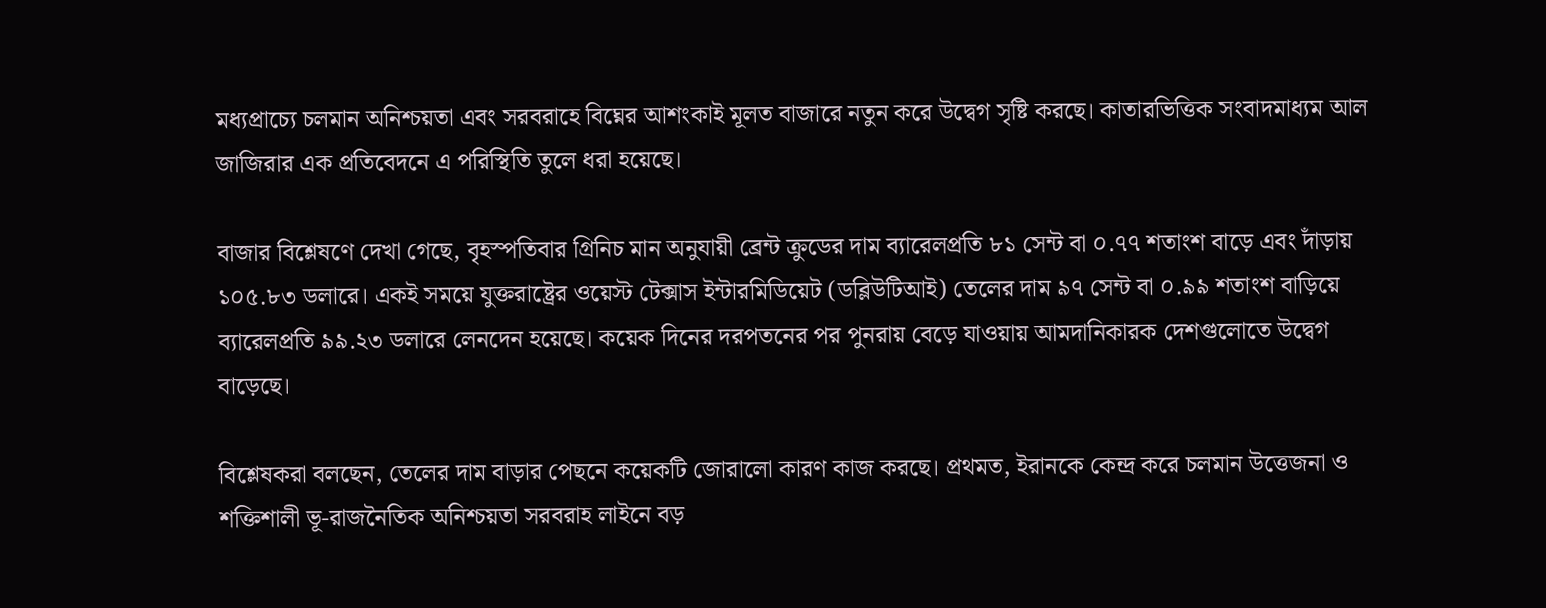মধ্যপ্রাচ্যে চলমান অনিশ্চয়তা এবং সরবরাহে বিঘ্নের আশংকাই মূলত বাজারে নতুন করে উদ্বেগ সৃষ্টি করছে। কাতারভিত্তিক সংবাদমাধ্যম আল জাজিরার এক প্রতিবেদনে এ পরিস্থিতি তুলে ধরা হয়েছে।

বাজার বিশ্লেষণে দেখা গেছে, বৃহস্পতিবার গ্রিনিচ মান অনুযায়ী ব্রেন্ট ক্রুডের দাম ব্যারেলপ্রতি ৮১ সেন্ট বা ০.৭৭ শতাংশ বাড়ে এবং দাঁড়ায় ১০৫.৮৩ ডলারে। একই সময়ে যুক্তরাষ্ট্রের ওয়েস্ট টেক্সাস ইন্টারমিডিয়েট (ডব্লিউটিআই) তেলের দাম ৯৭ সেন্ট বা ০.৯৯ শতাংশ বাড়িয়ে ব্যারেলপ্রতি ৯৯.২৩ ডলারে লেনদেন হয়েছে। কয়েক দিনের দরপতনের পর পুনরায় বেড়ে যাওয়ায় আমদানিকারক দেশগুলোতে উদ্বেগ বাড়েছে।

বিশ্লেষকরা বলছেন, তেলের দাম বাড়ার পেছনে কয়েকটি জোরালো কারণ কাজ করছে। প্রথমত, ইরানকে কেন্দ্র করে চলমান উত্তেজনা ও শক্তিশালী ভূ-রাজনৈতিক অনিশ্চয়তা সরবরাহ লাইনে বড়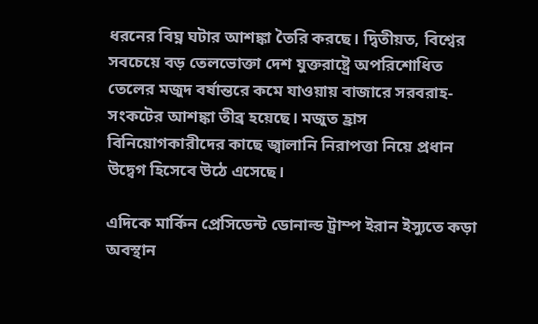ধরনের বিঘ্ন ঘটার আশঙ্কা তৈরি করছে। দ্বিতীয়ত, বিশ্বের সবচেয়ে বড় তেলভোক্তা দেশ যুক্তরাষ্ট্রে অপরিশোধিত তেলের মজুদ বর্ষান্তরে কমে যাওয়ায় বাজারে সরবরাহ-সংকটের আশঙ্কা তীব্র হয়েছে। মজুত হ্রাস বিনিয়োগকারীদের কাছে জ্বালানি নিরাপত্তা নিয়ে প্রধান উদ্বেগ হিসেবে উঠে এসেছে।

এদিকে মার্কিন প্রেসিডেন্ট ডোনাল্ড ট্রাম্প ইরান ইস্যুতে কড়া অবস্থান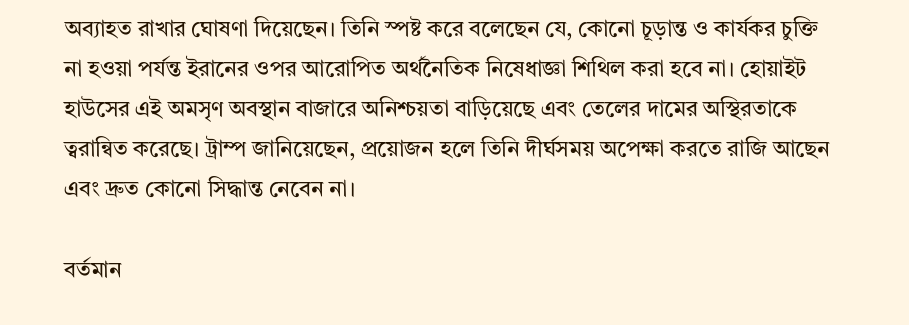অব্যাহত রাখার ঘোষণা দিয়েছেন। তিনি স্পষ্ট করে বলেছেন যে, কোনো চূড়ান্ত ও কার্যকর চুক্তি না হওয়া পর্যন্ত ইরানের ওপর আরোপিত অর্থনৈতিক নিষেধাজ্ঞা শিথিল করা হবে না। হোয়াইট হাউসের এই অমসৃণ অবস্থান বাজারে অনিশ্চয়তা বাড়িয়েছে এবং তেলের দামের অস্থিরতাকে ত্বরান্বিত করেছে। ট্রাম্প জানিয়েছেন, প্রয়োজন হলে তিনি দীর্ঘসময় অপেক্ষা করতে রাজি আছেন এবং দ্রুত কোনো সিদ্ধান্ত নেবেন না।

বর্তমান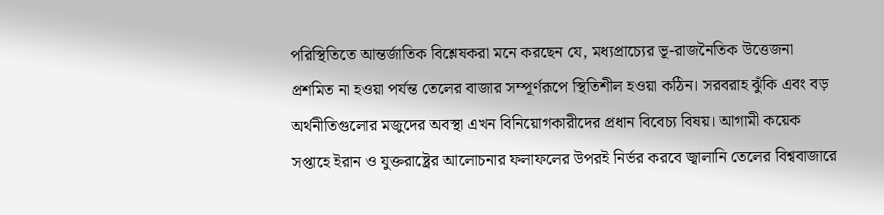পরিস্থিতিতে আন্তর্জাতিক বিশ্লেষকরা মনে করছেন যে, মধ্যপ্রাচ্যের ভূ-রাজনৈতিক উত্তেজনা প্রশমিত না হওয়া পর্যন্ত তেলের বাজার সম্পূর্ণরূপে স্থিতিশীল হওয়া কঠিন। সরবরাহ ঝুঁকি এবং বড় অর্থনীতিগুলোর মজুদের অবস্থা এখন বিনিয়োগকারীদের প্রধান বিবেচ্য বিষয়। আগামী কয়েক সপ্তাহে ইরান ও যুক্তরাষ্ট্রের আলোচনার ফলাফলের উপরই নির্ভর করবে জ্বালানি তেলের বিশ্ববাজারে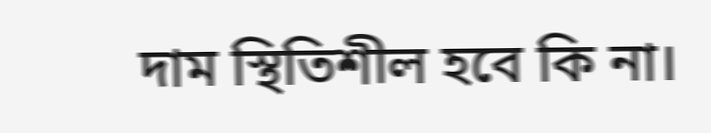দাম স্থিতিশীল হবে কি না।